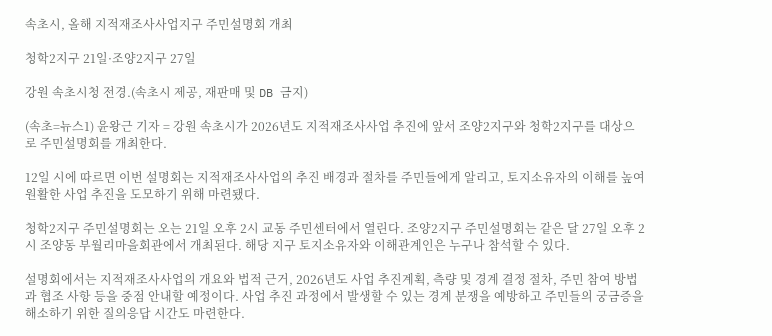속초시, 올해 지적재조사사업지구 주민설명회 개최

청학2지구 21일·조양2지구 27일

강원 속초시청 전경.(속초시 제공, 재판매 및 DB 금지)

(속초=뉴스1) 윤왕근 기자 = 강원 속초시가 2026년도 지적재조사사업 추진에 앞서 조양2지구와 청학2지구를 대상으로 주민설명회를 개최한다.

12일 시에 따르면 이번 설명회는 지적재조사사업의 추진 배경과 절차를 주민들에게 알리고, 토지소유자의 이해를 높여 원활한 사업 추진을 도모하기 위해 마련됐다.

청학2지구 주민설명회는 오는 21일 오후 2시 교동 주민센터에서 열린다. 조양2지구 주민설명회는 같은 달 27일 오후 2시 조양동 부월리마을회관에서 개최된다. 해당 지구 토지소유자와 이해관계인은 누구나 참석할 수 있다.

설명회에서는 지적재조사사업의 개요와 법적 근거, 2026년도 사업 추진계획, 측량 및 경계 결정 절차, 주민 참여 방법과 협조 사항 등을 중점 안내할 예정이다. 사업 추진 과정에서 발생할 수 있는 경계 분쟁을 예방하고 주민들의 궁금증을 해소하기 위한 질의응답 시간도 마련한다.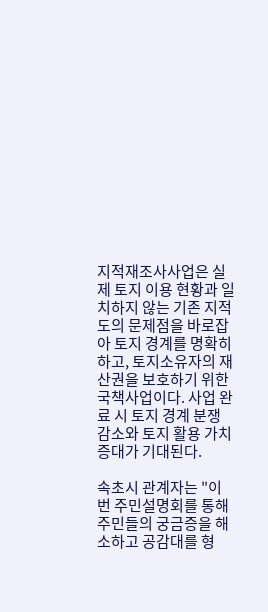지적재조사사업은 실제 토지 이용 현황과 일치하지 않는 기존 지적도의 문제점을 바로잡아 토지 경계를 명확히 하고, 토지소유자의 재산권을 보호하기 위한 국책사업이다. 사업 완료 시 토지 경계 분쟁 감소와 토지 활용 가치 증대가 기대된다.

속초시 관계자는 "이번 주민설명회를 통해 주민들의 궁금증을 해소하고 공감대를 형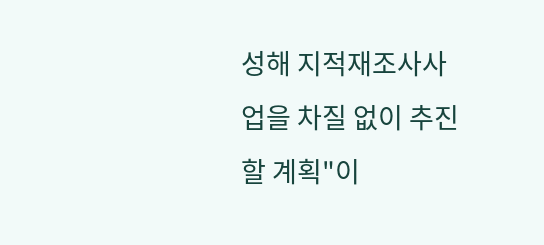성해 지적재조사사업을 차질 없이 추진할 계획"이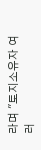라며 "토지소유자 여러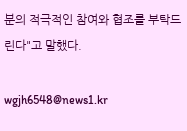분의 적극적인 참여와 협조를 부탁드린다"고 말했다.

wgjh6548@news1.kr